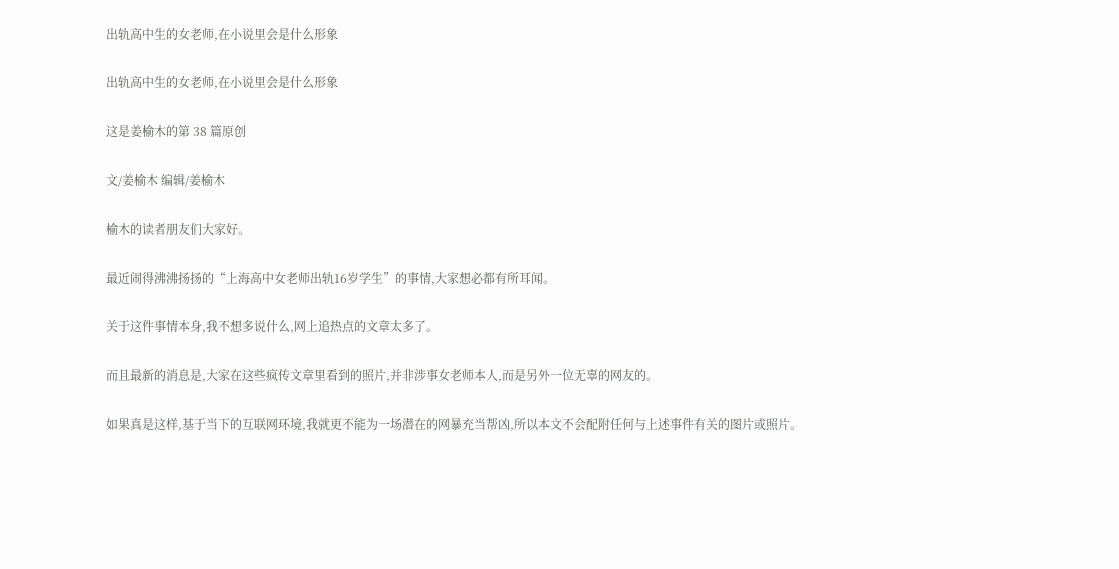出轨高中生的女老师,在小说里会是什么形象

出轨高中生的女老师,在小说里会是什么形象

这是姜榆木的第 38 篇原创

文/姜榆木 编辑/姜榆木

榆木的读者朋友们大家好。

最近闹得沸沸扬扬的“上海高中女老师出轨16岁学生”的事情,大家想必都有所耳闻。

关于这件事情本身,我不想多说什么,网上追热点的文章太多了。

而且最新的消息是,大家在这些疯传文章里看到的照片,并非涉事女老师本人,而是另外一位无辜的网友的。

如果真是这样,基于当下的互联网环境,我就更不能为一场潜在的网暴充当帮凶,所以本文不会配附任何与上述事件有关的图片或照片。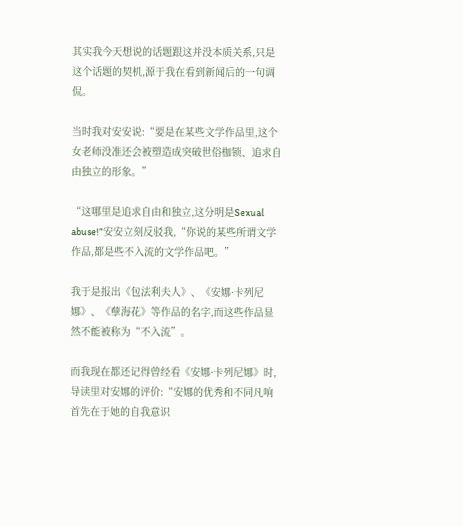其实我今天想说的话题跟这并没本质关系,只是这个话题的契机,源于我在看到新闻后的一句调侃。

当时我对安安说:“要是在某些文学作品里,这个女老师没准还会被塑造成突破世俗枷锁、追求自由独立的形象。”

“这哪里是追求自由和独立,这分明是Sexual abuse!”安安立刻反驳我,“你说的某些所谓文学作品,都是些不入流的文学作品吧。”

我于是报出《包法利夫人》、《安娜·卡列尼娜》、《孽海花》等作品的名字,而这些作品显然不能被称为“不入流”。

而我现在都还记得曾经看《安娜·卡列尼娜》时,导读里对安娜的评价:“安娜的优秀和不同凡响首先在于她的自我意识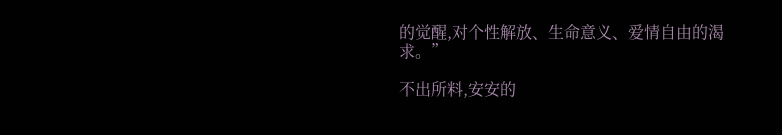的觉醒,对个性解放、生命意义、爱情自由的渴求。”

不出所料,安安的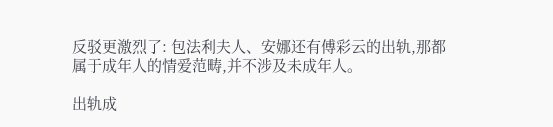反驳更激烈了: 包法利夫人、安娜还有傅彩云的出轨,那都属于成年人的情爱范畴,并不涉及未成年人。

出轨成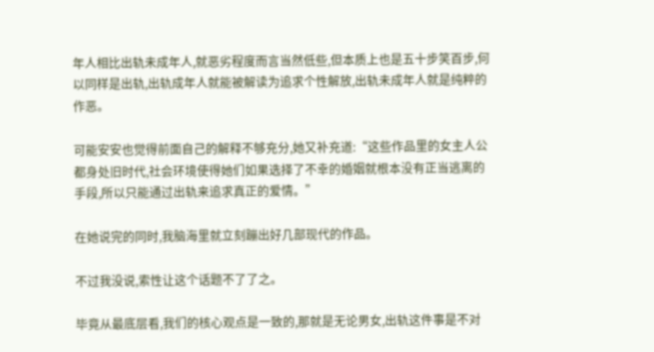年人相比出轨未成年人,就恶劣程度而言当然低些,但本质上也是五十步笑百步,何以同样是出轨,出轨成年人就能被解读为追求个性解放,出轨未成年人就是纯粹的作恶。

可能安安也觉得前面自己的解释不够充分,她又补充道:“这些作品里的女主人公都身处旧时代,社会环境使得她们如果选择了不幸的婚姻就根本没有正当逃离的手段,所以只能通过出轨来追求真正的爱情。”

在她说完的同时,我脑海里就立刻蹦出好几部现代的作品。

不过我没说,索性让这个话题不了了之。

毕竟从最底层看,我们的核心观点是一致的,那就是无论男女,出轨这件事是不对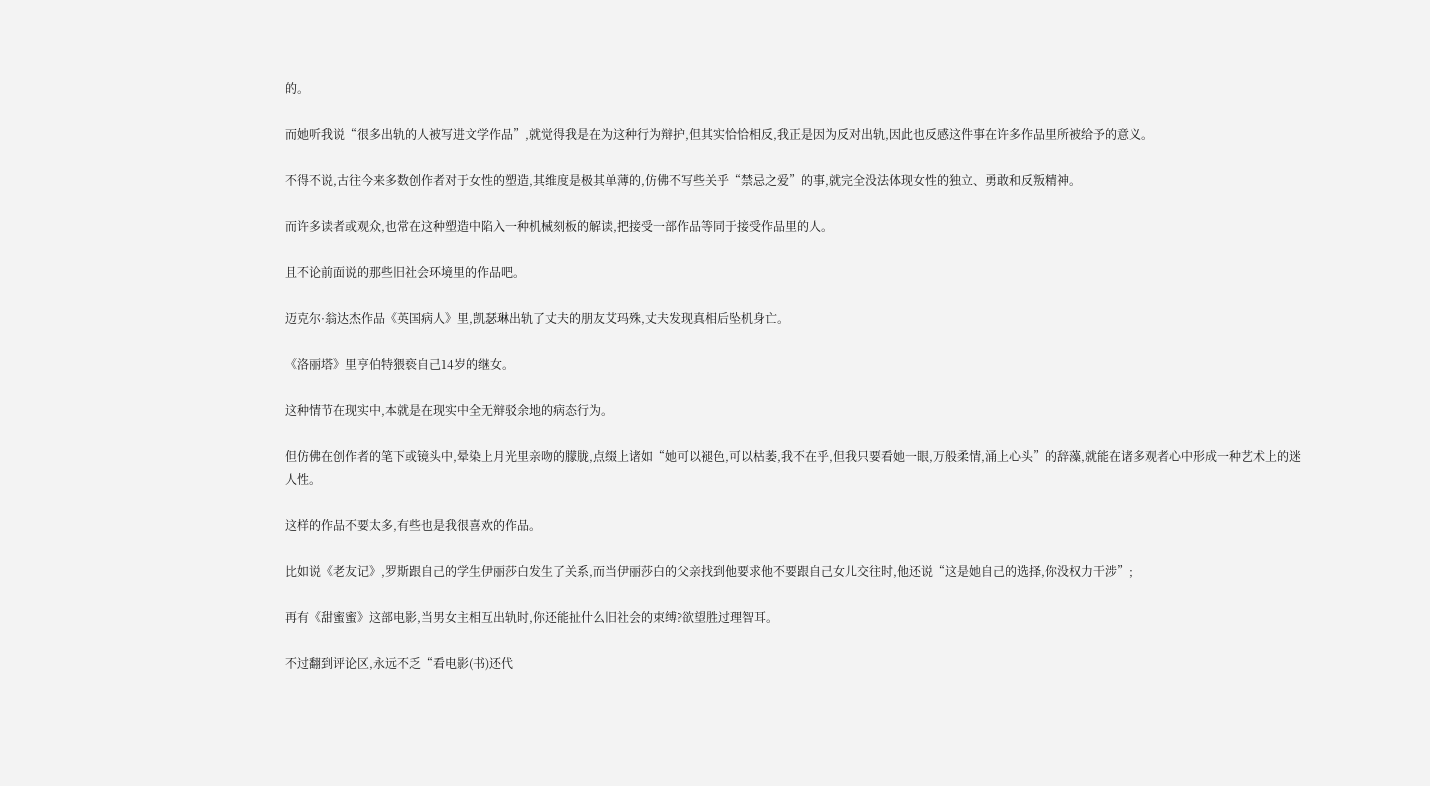的。

而她听我说“很多出轨的人被写进文学作品”,就觉得我是在为这种行为辩护,但其实恰恰相反,我正是因为反对出轨,因此也反感这件事在许多作品里所被给予的意义。

不得不说,古往今来多数创作者对于女性的塑造,其维度是极其单薄的,仿佛不写些关乎“禁忌之爱”的事,就完全没法体现女性的独立、勇敢和反叛精神。

而许多读者或观众,也常在这种塑造中陷入一种机械刻板的解读,把接受一部作品等同于接受作品里的人。

且不论前面说的那些旧社会环境里的作品吧。

迈克尔·翁达杰作品《英国病人》里,凯瑟琳出轨了丈夫的朋友艾玛殊,丈夫发现真相后坠机身亡。

《洛丽塔》里亨伯特猥亵自己14岁的继女。

这种情节在现实中,本就是在现实中全无辩驳余地的病态行为。

但仿佛在创作者的笔下或镜头中,晕染上月光里亲吻的朦胧,点缀上诸如“她可以褪色,可以枯萎,我不在乎,但我只要看她一眼,万般柔情,涌上心头”的辞藻,就能在诸多观者心中形成一种艺术上的迷人性。

这样的作品不要太多,有些也是我很喜欢的作品。

比如说《老友记》,罗斯跟自己的学生伊丽莎白发生了关系,而当伊丽莎白的父亲找到他要求他不要跟自己女儿交往时,他还说“这是她自己的选择,你没权力干涉”;

再有《甜蜜蜜》这部电影,当男女主相互出轨时,你还能扯什么旧社会的束缚?欲望胜过理智耳。

不过翻到评论区,永远不乏“看电影(书)还代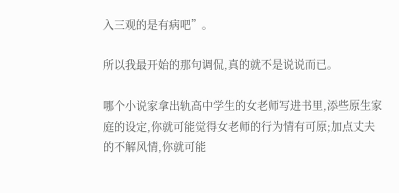入三观的是有病吧”。

所以我最开始的那句调侃,真的就不是说说而已。

哪个小说家拿出轨高中学生的女老师写进书里,添些原生家庭的设定,你就可能觉得女老师的行为情有可原;加点丈夫的不解风情,你就可能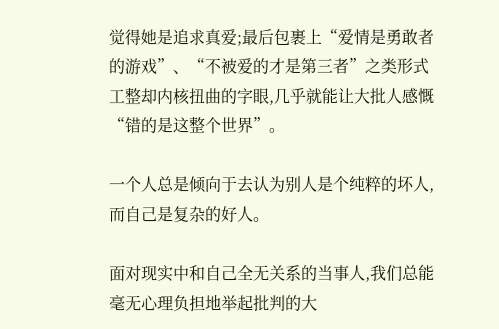觉得她是追求真爱;最后包裹上“爱情是勇敢者的游戏”、“不被爱的才是第三者”之类形式工整却内核扭曲的字眼,几乎就能让大批人感慨“错的是这整个世界”。

一个人总是倾向于去认为别人是个纯粹的坏人,而自己是复杂的好人。

面对现实中和自己全无关系的当事人,我们总能毫无心理负担地举起批判的大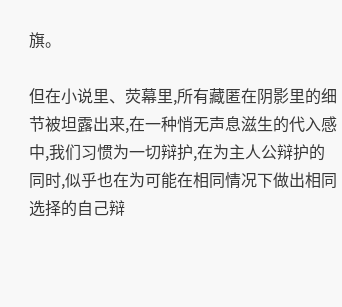旗。

但在小说里、荧幕里,所有藏匿在阴影里的细节被坦露出来,在一种悄无声息滋生的代入感中,我们习惯为一切辩护,在为主人公辩护的同时,似乎也在为可能在相同情况下做出相同选择的自己辩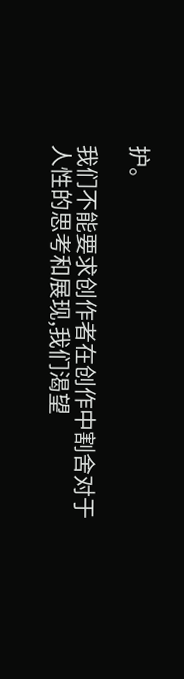护。

我们不能要求创作者在创作中割舍对于人性的思考和展现,我们渴望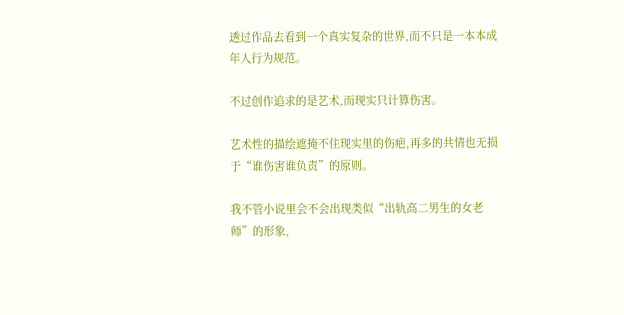透过作品去看到一个真实复杂的世界,而不只是一本本成年人行为规范。

不过创作追求的是艺术,而现实只计算伤害。

艺术性的描绘遮掩不住现实里的伤疤,再多的共情也无损于“谁伤害谁负责”的原则。

我不管小说里会不会出现类似“出轨高二男生的女老师”的形象,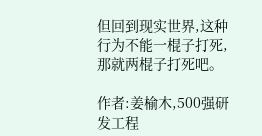但回到现实世界,这种行为不能一棍子打死,那就两棍子打死吧。

作者:姜榆木,500强研发工程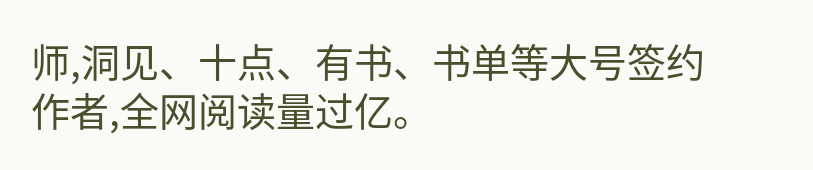师,洞见、十点、有书、书单等大号签约作者,全网阅读量过亿。